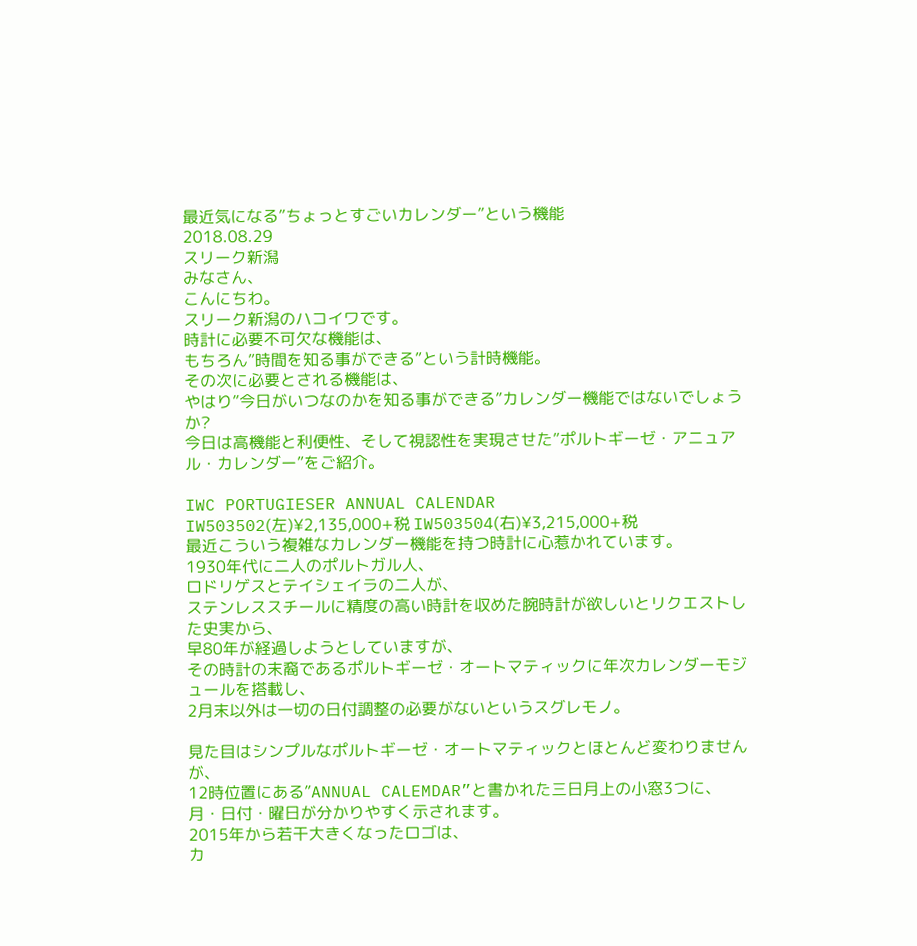最近気になる”ちょっとすごいカレンダー”という機能
2018.08.29
スリーク新潟
みなさん、
こんにちわ。
スリーク新潟のハコイワです。
時計に必要不可欠な機能は、
もちろん”時間を知る事ができる”という計時機能。
その次に必要とされる機能は、
やはり”今日がいつなのかを知る事ができる”カレンダー機能ではないでしょうか?
今日は高機能と利便性、そして視認性を実現させた”ポルトギーゼ・アニュアル・カレンダー”をご紹介。

IWC PORTUGIESER ANNUAL CALENDAR
IW503502(左)¥2,135,000+税 IW503504(右)¥3,215,000+税
最近こういう複雑なカレンダー機能を持つ時計に心惹かれています。
1930年代に二人のポルトガル人、
ロドリゲスとテイシェイラの二人が、
ステンレススチールに精度の高い時計を収めた腕時計が欲しいとリクエストした史実から、
早80年が経過しようとしていますが、
その時計の末裔であるポルトギーゼ・オートマティックに年次カレンダーモジュールを搭載し、
2月末以外は一切の日付調整の必要がないというスグレモノ。

見た目はシンプルなポルトギーゼ・オートマティックとほとんど変わりませんが、
12時位置にある”ANNUAL CALEMDAR”と書かれた三日月上の小窓3つに、
月・日付・曜日が分かりやすく示されます。
2015年から若干大きくなったロゴは、
カ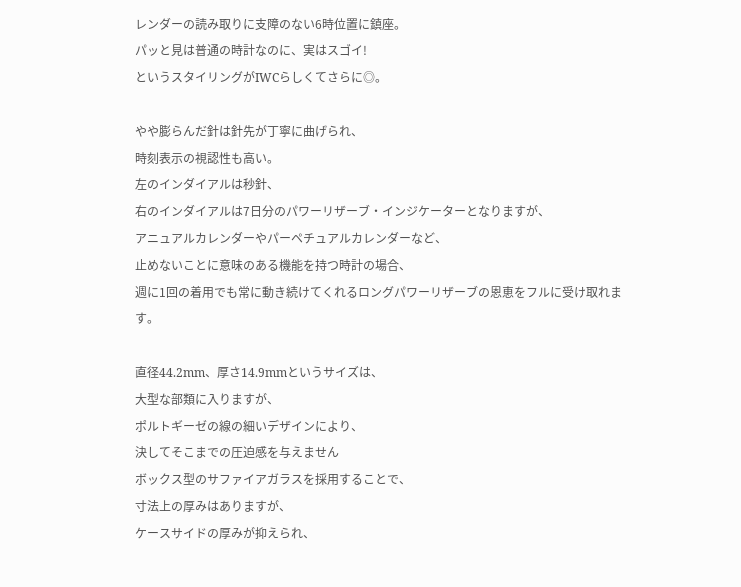レンダーの読み取りに支障のない6時位置に鎮座。
パッと見は普通の時計なのに、実はスゴイ!
というスタイリングがIWCらしくてさらに◎。

やや膨らんだ針は針先が丁寧に曲げられ、
時刻表示の視認性も高い。
左のインダイアルは秒針、
右のインダイアルは7日分のパワーリザーブ・インジケーターとなりますが、
アニュアルカレンダーやパーペチュアルカレンダーなど、
止めないことに意味のある機能を持つ時計の場合、
週に1回の着用でも常に動き続けてくれるロングパワーリザーブの恩恵をフルに受け取れます。

直径44.2mm、厚さ14.9mmというサイズは、
大型な部類に入りますが、
ポルトギーゼの線の細いデザインにより、
決してそこまでの圧迫感を与えません
ボックス型のサファイアガラスを採用することで、
寸法上の厚みはありますが、
ケースサイドの厚みが抑えられ、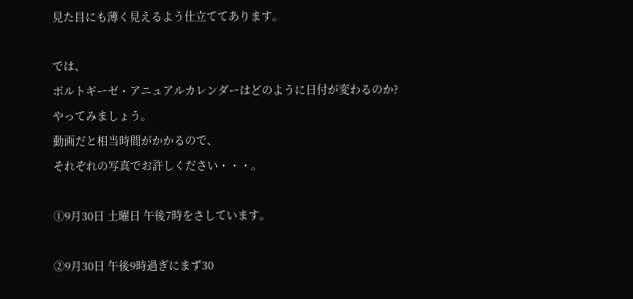見た目にも薄く見えるよう仕立ててあります。

では、
ポルトギーゼ・アニュアルカレンダーはどのように日付が変わるのか?
やってみましょう。
動画だと相当時間がかかるので、
それぞれの写真でお許しください・・・。

①9月30日 土曜日 午後7時をさしています。

②9月30日 午後9時過ぎにまず30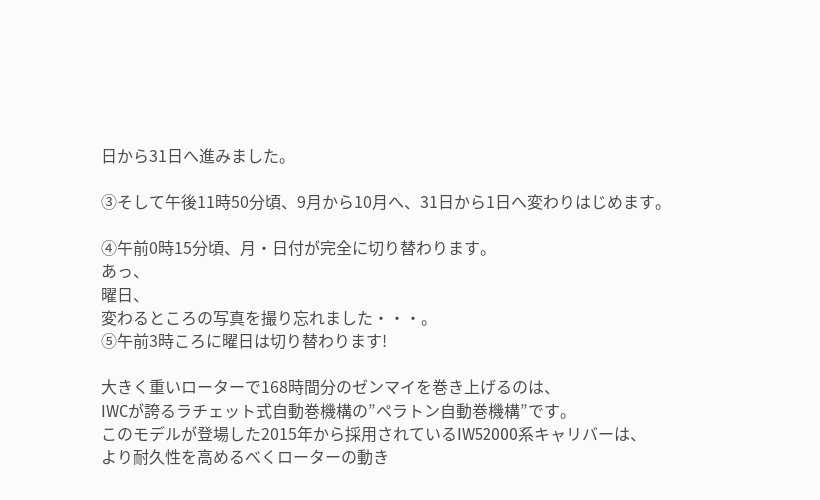日から31日へ進みました。

③そして午後11時50分頃、9月から10月へ、31日から1日へ変わりはじめます。

④午前0時15分頃、月・日付が完全に切り替わります。
あっ、
曜日、
変わるところの写真を撮り忘れました・・・。
⑤午前3時ころに曜日は切り替わります!

大きく重いローターで168時間分のゼンマイを巻き上げるのは、
IWCが誇るラチェット式自動巻機構の”ペラトン自動巻機構”です。
このモデルが登場した2015年から採用されているIW52000系キャリバーは、
より耐久性を高めるべくローターの動き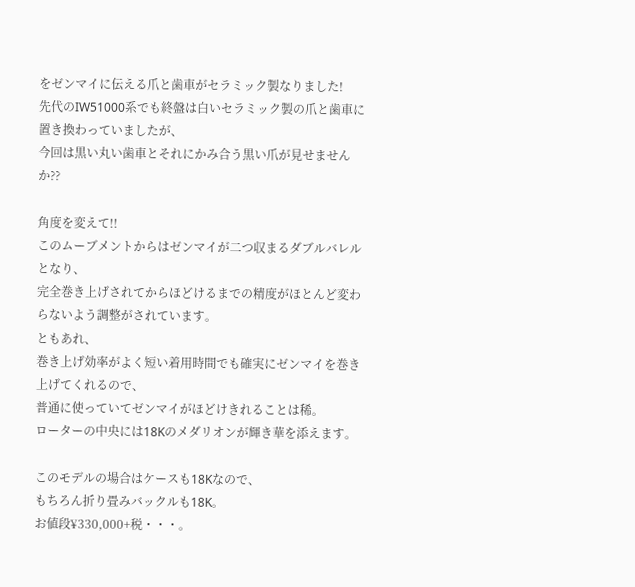をゼンマイに伝える爪と歯車がセラミック製なりました!
先代のIW51000系でも終盤は白いセラミック製の爪と歯車に置き換わっていましたが、
今回は黒い丸い歯車とそれにかみ合う黒い爪が見せませんか??

角度を変えて!!
このムーブメントからはゼンマイが二つ収まるダブルバレルとなり、
完全巻き上げされてからほどけるまでの精度がほとんど変わらないよう調整がされています。
ともあれ、
巻き上げ効率がよく短い着用時間でも確実にゼンマイを巻き上げてくれるので、
普通に使っていてゼンマイがほどけきれることは稀。
ローターの中央には18Kのメダリオンが輝き華を添えます。

このモデルの場合はケースも18Kなので、
もちろん折り畳みバックルも18K。
お値段¥330,000+税・・・。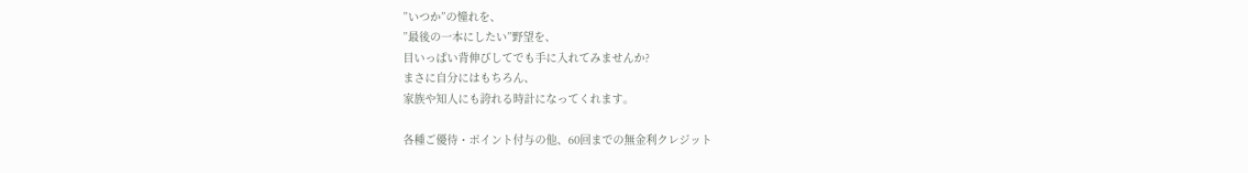”いつか”の憧れを、
”最後の一本にしたい”野望を、
目いっぱい背伸びしてでも手に入れてみませんか?
まさに自分にはもちろん、
家族や知人にも誇れる時計になってくれます。

各種ご優待・ポイント付与の他、60回までの無金利クレジット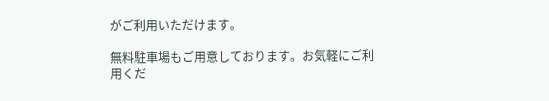がご利用いただけます。

無料駐車場もご用意しております。お気軽にご利用くだ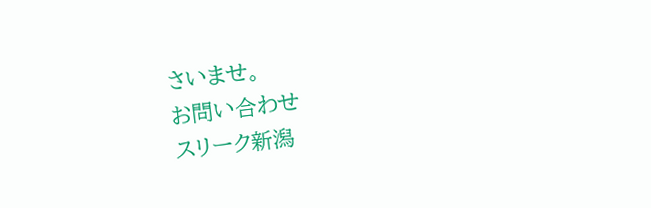さいませ。
お問い合わせ
スリーク新潟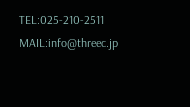TEL:025-210-2511
MAIL:info@threec.jp